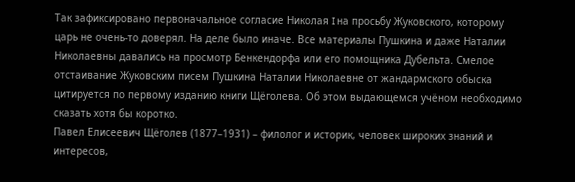Так зафиксировано первоначальное согласие Николая I на просьбу Жуковского, которому царь не очень-то доверял. На деле было иначе. Все материалы Пушкина и даже Наталии Николаевны давались на просмотр Бенкендорфа или его помощника Дубельта. Смелое отстаивание Жуковским писем Пушкина Наталии Николаевне от жандармского обыска цитируется по первому изданию книги Щёголева. Об этом выдающемся учёном необходимо сказать хотя бы коротко.
Павел Елисеевич Щёголев (1877–1931) – филолог и историк, человек широких знаний и интересов,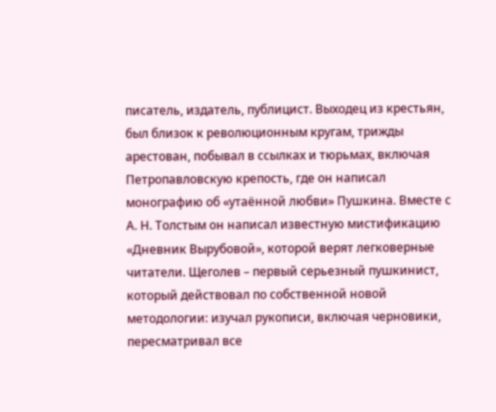писатель, издатель, публицист. Выходец из крестьян, был близок к революционным кругам, трижды арестован, побывал в ссылках и тюрьмах, включая Петропавловскую крепость, где он написал монографию об «утаённой любви» Пушкина. Вместе с А. Н. Толстым он написал известную мистификацию «Дневник Вырубовой», которой верят легковерные читатели. Щеголев – первый серьезный пушкинист, который действовал по собственной новой методологии: изучал рукописи, включая черновики, пересматривал все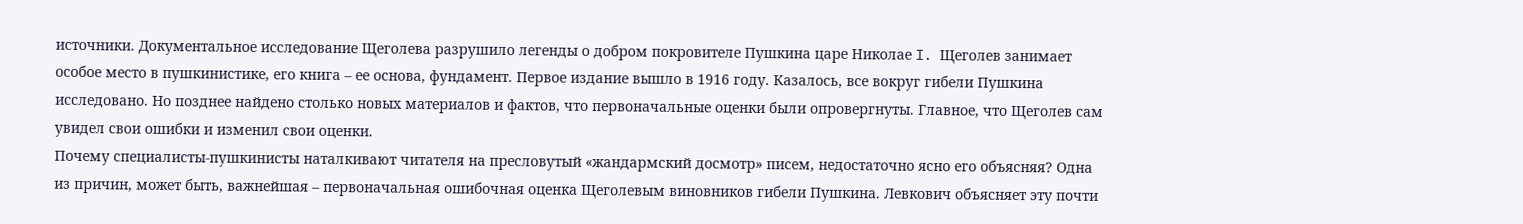источники. Документальное исследование Щеголева разрушило легенды о добром покровителе Пушкина царе Николае I. Щеголев занимает особое место в пушкинистике, его книга – ее основа, фундамент. Первое издание вышло в 1916 году. Казалось, все вокруг гибели Пушкина исследовано. Но позднее найдено столько новых материалов и фактов, что первоначальные оценки были опровергнуты. Главное, что Щеголев сам увидел свои ошибки и изменил свои оценки.
Почему специалисты-пушкинисты наталкивают читателя на пресловутый «жандармский досмотр» писем, недостаточно ясно его объясняя? Одна из причин, может быть, важнейшая – первоначальная ошибочная оценка Щеголевым виновников гибели Пушкина. Левкович объясняет эту почти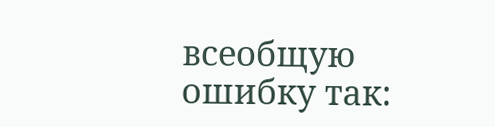всеобщую ошибку так: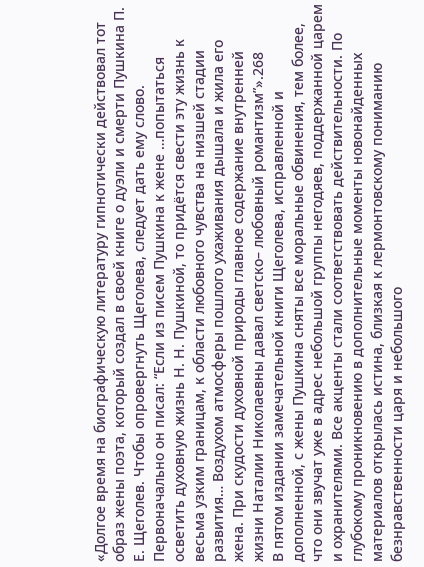«Долгое время на биографическую литературу гипнотически действовал тот образ жены поэта, который создал в своей книге о дуэли и смерти Пушкина П. Е. Щеголев. Чтобы опровергнуть Щеголева, следует дать ему слово. Первоначально он писал: “Если из писем Пушкина к жене …попытаться осветить духовную жизнь Н. Н. Пушкиной, то придётся свести эту жизнь к весьма узким границам, к области любовного чувства на низшей стадии развития… Воздухом атмосферы пошлого ухаживания дышала и жила его жена. При скудости духовной природы главное содержание внутренней жизни Наталии Николаевны давал светско– любовный романтизм”».268
В пятом издании замечательной книги Щеголева, исправленной и дополненной, с жены Пушкина сняты все моральные обвинения, тем более, что они звучат уже в адрес небольшой группы негодяев, поддержанной царем и охранителями. Все акценты стали соответствовать действительности. По глубокому проникновению в дополнительные моменты новонайденных материалов открылась истина, близкая к лермонтовскому пониманию безнравственности царя и небольшого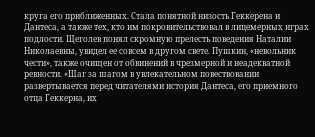круга его приближенных. Стала понятной низость Геккерена и Дантеса, а также тех, кто им покровительствовал в лицемерных играх подлости. Щеголев понял скромную прелесть поведения Наталии Николаевны, увидел ее совсем в другом свете. Пушкин, «невольник чести», также очищен от обвинений в чрезмерной и неадекватной ревности. «Шаг за шагом в увлекательном повествовании развертывается перед читателями история Дантеса, его приемного отца Геккерна, их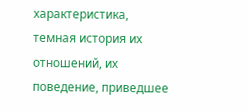характеристика, темная история их отношений, их поведение, приведшее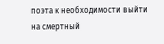поэта к необходимости выйти на смертный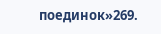поединок»269.